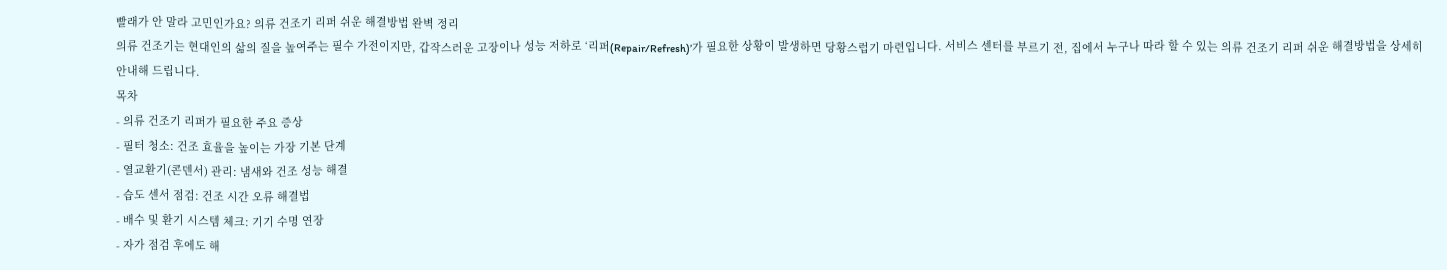빨래가 안 말라 고민인가요? 의류 건조기 리퍼 쉬운 해결방법 완벽 정리
의류 건조기는 현대인의 삶의 질을 높여주는 필수 가전이지만, 갑작스러운 고장이나 성능 저하로 ‘리퍼(Repair/Refresh)’가 필요한 상황이 발생하면 당황스럽기 마련입니다. 서비스 센터를 부르기 전, 집에서 누구나 따라 할 수 있는 의류 건조기 리퍼 쉬운 해결방법을 상세히 안내해 드립니다.
목차
- 의류 건조기 리퍼가 필요한 주요 증상
- 필터 청소: 건조 효율을 높이는 가장 기본 단계
- 열교환기(콘덴서) 관리: 냄새와 건조 성능 해결
- 습도 센서 점검: 건조 시간 오류 해결법
- 배수 및 환기 시스템 체크: 기기 수명 연장
- 자가 점검 후에도 해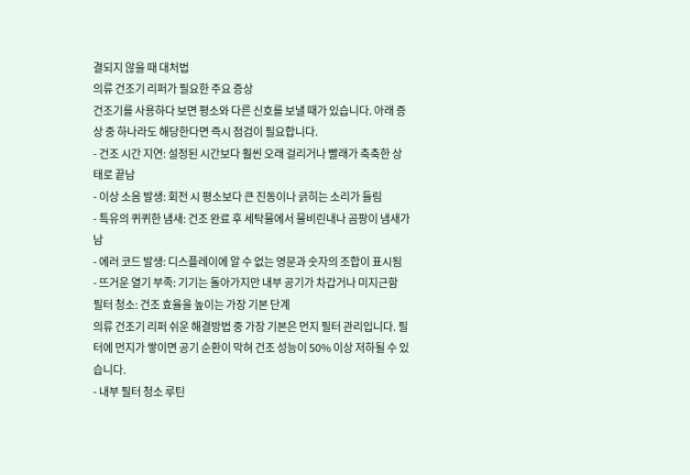결되지 않을 때 대처법
의류 건조기 리퍼가 필요한 주요 증상
건조기를 사용하다 보면 평소와 다른 신호를 보낼 때가 있습니다. 아래 증상 중 하나라도 해당한다면 즉시 점검이 필요합니다.
- 건조 시간 지연: 설정된 시간보다 훨씬 오래 걸리거나 빨래가 축축한 상태로 끝남
- 이상 소음 발생: 회전 시 평소보다 큰 진동이나 긁히는 소리가 들림
- 특유의 퀴퀴한 냄새: 건조 완료 후 세탁물에서 물비린내나 곰팡이 냄새가 남
- 에러 코드 발생: 디스플레이에 알 수 없는 영문과 숫자의 조합이 표시됨
- 뜨거운 열기 부족: 기기는 돌아가지만 내부 공기가 차갑거나 미지근함
필터 청소: 건조 효율을 높이는 가장 기본 단계
의류 건조기 리퍼 쉬운 해결방법 중 가장 기본은 먼지 필터 관리입니다. 필터에 먼지가 쌓이면 공기 순환이 막혀 건조 성능이 50% 이상 저하될 수 있습니다.
- 내부 필터 청소 루틴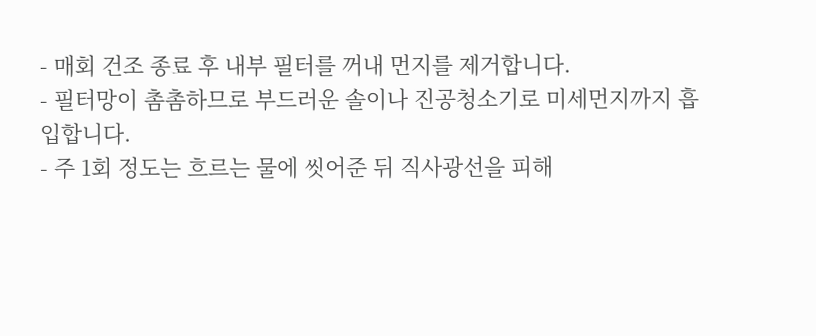- 매회 건조 종료 후 내부 필터를 꺼내 먼지를 제거합니다.
- 필터망이 촘촘하므로 부드러운 솔이나 진공청소기로 미세먼지까지 흡입합니다.
- 주 1회 정도는 흐르는 물에 씻어준 뒤 직사광선을 피해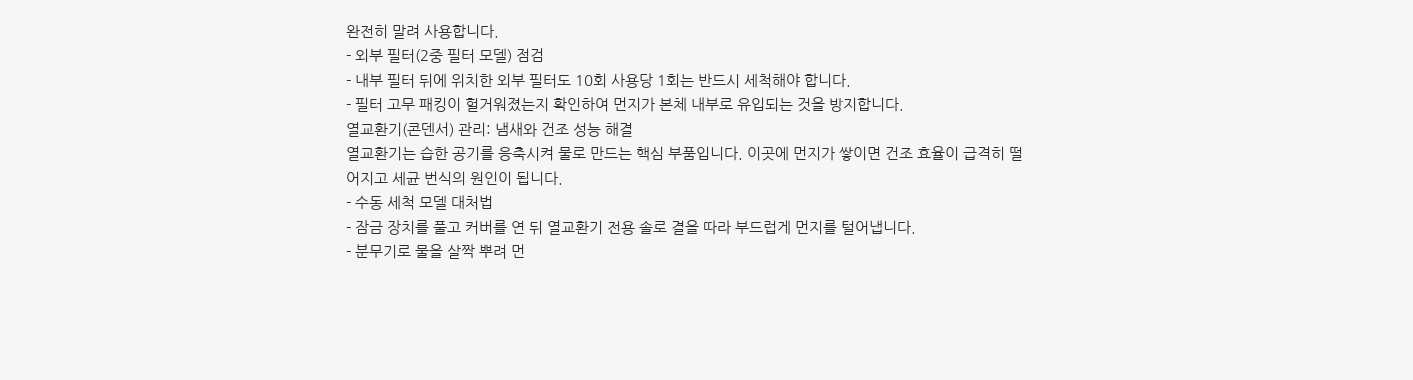완전히 말려 사용합니다.
- 외부 필터(2중 필터 모델) 점검
- 내부 필터 뒤에 위치한 외부 필터도 10회 사용당 1회는 반드시 세척해야 합니다.
- 필터 고무 패킹이 헐거워졌는지 확인하여 먼지가 본체 내부로 유입되는 것을 방지합니다.
열교환기(콘덴서) 관리: 냄새와 건조 성능 해결
열교환기는 습한 공기를 응축시켜 물로 만드는 핵심 부품입니다. 이곳에 먼지가 쌓이면 건조 효율이 급격히 떨어지고 세균 번식의 원인이 됩니다.
- 수동 세척 모델 대처법
- 잠금 장치를 풀고 커버를 연 뒤 열교환기 전용 솔로 결을 따라 부드럽게 먼지를 털어냅니다.
- 분무기로 물을 살짝 뿌려 먼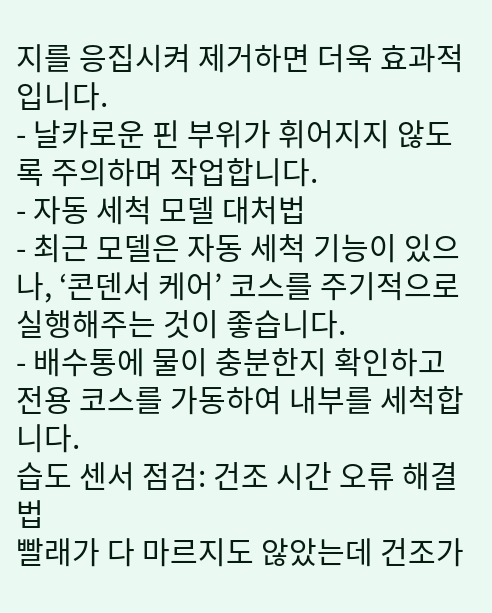지를 응집시켜 제거하면 더욱 효과적입니다.
- 날카로운 핀 부위가 휘어지지 않도록 주의하며 작업합니다.
- 자동 세척 모델 대처법
- 최근 모델은 자동 세척 기능이 있으나, ‘콘덴서 케어’ 코스를 주기적으로 실행해주는 것이 좋습니다.
- 배수통에 물이 충분한지 확인하고 전용 코스를 가동하여 내부를 세척합니다.
습도 센서 점검: 건조 시간 오류 해결법
빨래가 다 마르지도 않았는데 건조가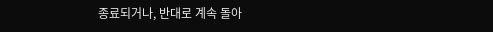종료되거나, 반대로 계속 돌아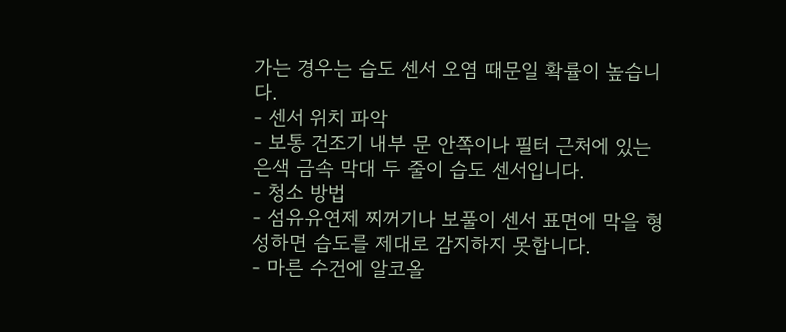가는 경우는 습도 센서 오염 때문일 확률이 높습니다.
- 센서 위치 파악
- 보통 건조기 내부 문 안쪽이나 필터 근처에 있는 은색 금속 막대 두 줄이 습도 센서입니다.
- 청소 방법
- 섬유유연제 찌꺼기나 보풀이 센서 표면에 막을 형성하면 습도를 제대로 감지하지 못합니다.
- 마른 수건에 알코올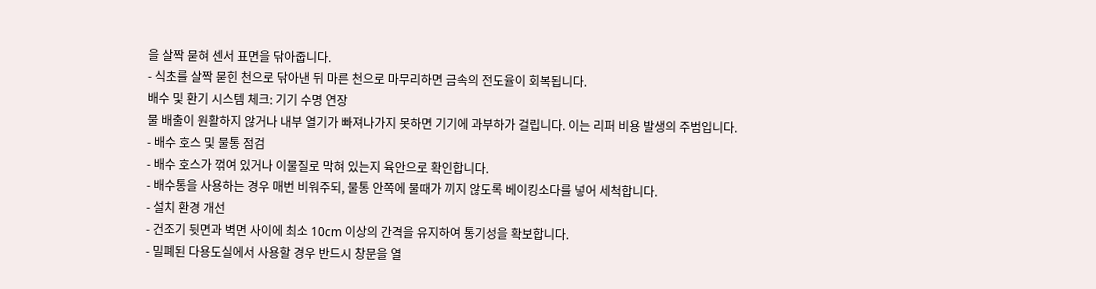을 살짝 묻혀 센서 표면을 닦아줍니다.
- 식초를 살짝 묻힌 천으로 닦아낸 뒤 마른 천으로 마무리하면 금속의 전도율이 회복됩니다.
배수 및 환기 시스템 체크: 기기 수명 연장
물 배출이 원활하지 않거나 내부 열기가 빠져나가지 못하면 기기에 과부하가 걸립니다. 이는 리퍼 비용 발생의 주범입니다.
- 배수 호스 및 물통 점검
- 배수 호스가 꺾여 있거나 이물질로 막혀 있는지 육안으로 확인합니다.
- 배수통을 사용하는 경우 매번 비워주되, 물통 안쪽에 물때가 끼지 않도록 베이킹소다를 넣어 세척합니다.
- 설치 환경 개선
- 건조기 뒷면과 벽면 사이에 최소 10cm 이상의 간격을 유지하여 통기성을 확보합니다.
- 밀폐된 다용도실에서 사용할 경우 반드시 창문을 열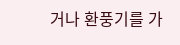거나 환풍기를 가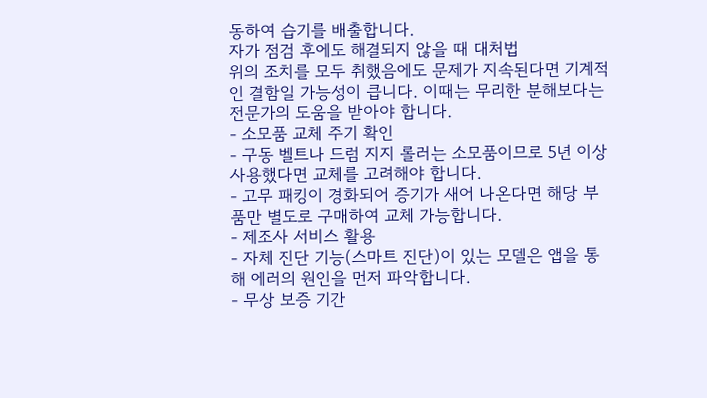동하여 습기를 배출합니다.
자가 점검 후에도 해결되지 않을 때 대처법
위의 조치를 모두 취했음에도 문제가 지속된다면 기계적인 결함일 가능성이 큽니다. 이때는 무리한 분해보다는 전문가의 도움을 받아야 합니다.
- 소모품 교체 주기 확인
- 구동 벨트나 드럼 지지 롤러는 소모품이므로 5년 이상 사용했다면 교체를 고려해야 합니다.
- 고무 패킹이 경화되어 증기가 새어 나온다면 해당 부품만 별도로 구매하여 교체 가능합니다.
- 제조사 서비스 활용
- 자체 진단 기능(스마트 진단)이 있는 모델은 앱을 통해 에러의 원인을 먼저 파악합니다.
- 무상 보증 기간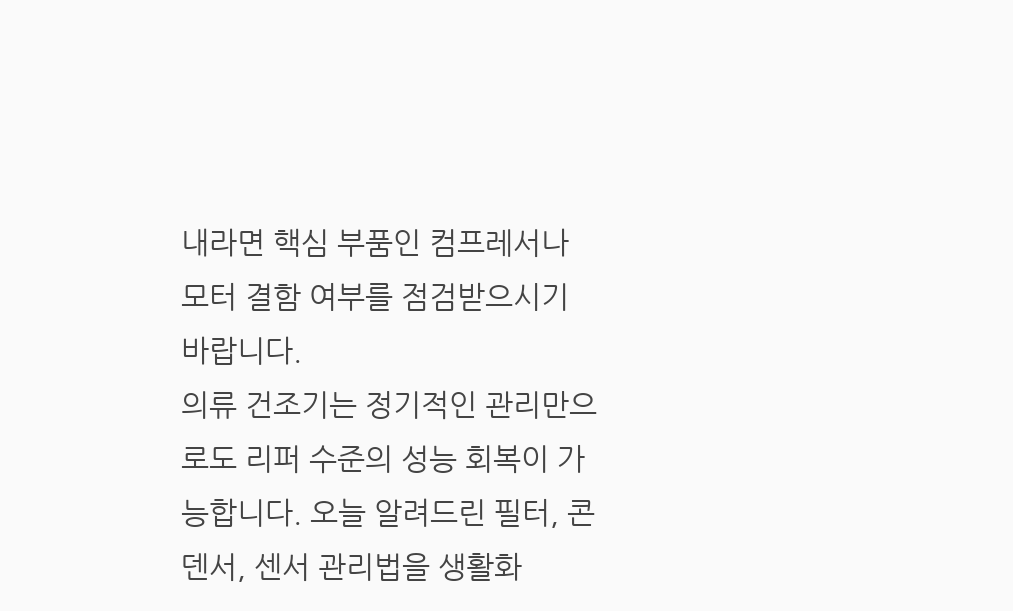내라면 핵심 부품인 컴프레서나 모터 결함 여부를 점검받으시기 바랍니다.
의류 건조기는 정기적인 관리만으로도 리퍼 수준의 성능 회복이 가능합니다. 오늘 알려드린 필터, 콘덴서, 센서 관리법을 생활화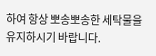하여 항상 뽀송뽀송한 세탁물을 유지하시기 바랍니다.